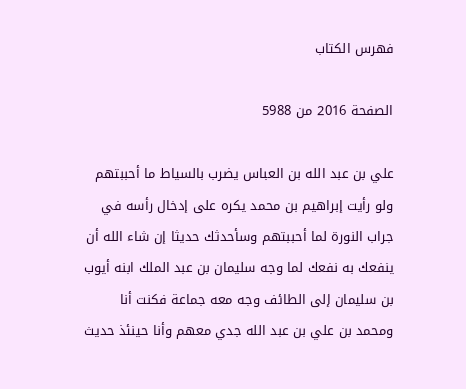فهرس الكتاب

الصفحة 2016 من 5988

علي بن عبد الله بن العباس يضرب بالسياط ما أحببتهم ولو رأيت إبراهيم بن محمد يكره على إدخال رأسه في جراب النورة لما أحببتهم وسأحدثك حديثا إن شاء الله أن ينفعك به نفعك لما وجه سليمان بن عبد الملك ابنه أيوب بن سليمان إلى الطائف وجه معه جماعة فكنت أنا ومحمد بن علي بن عبد الله جدي معهم وأنا حينئذ حديث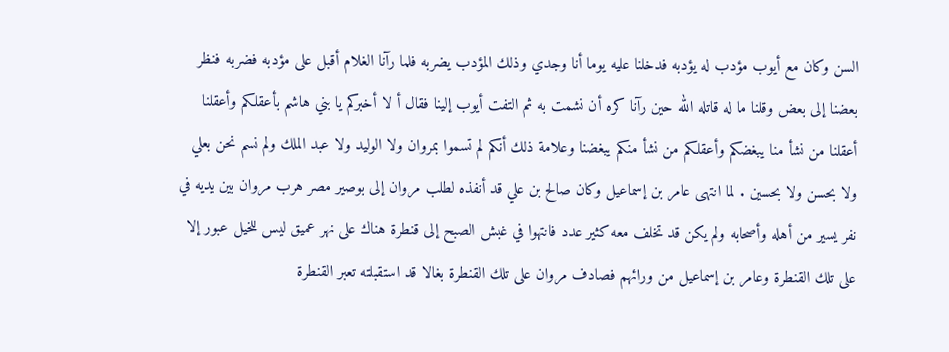السن وكان مع أيوب مؤدب له يؤدبه فدخلنا عليه يوما أنا وجدي وذلك المؤدب يضربه فلما رآنا الغلام أقبل على مؤدبه فضربه فنظر بعضنا إلى بعض وقلنا ما له قاتله الله حين رآنا كره أن نشمت به ثم التفت أيوب إلينا فقال أ لا أخبركم يا بني هاشم بأعقلكم وأعقلنا أعقلنا من نشأ منا يبغضكم وأعقلكم من نشأ منكم يبغضنا وعلامة ذلك أنكم لم تسموا بمروان ولا الوليد ولا عبد الملك ولم نسم نحن بعلي ولا بحسن ولا بحسين . لما انتهى عامر بن إسماعيل وكان صالح بن علي قد أنفذه لطلب مروان إلى بوصير مصر هرب مروان بين يديه في نفر يسير من أهله وأصحابه ولم يكن قد تخلف معه كثير عدد فانتهوا في غبش الصبح إلى قنطرة هناك على نهر عميق ليس للخيل عبور إلا على تلك القنطرة وعامر بن إسماعيل من ورائهم فصادف مروان على تلك القنطرة بغالا قد استقبلته تعبر القنطرة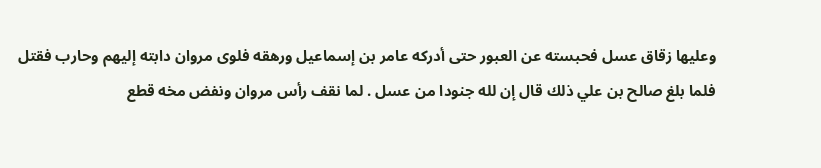وعليها زقاق عسل فحبسته عن العبور حتى أدركه عامر بن إسماعيل ورهقه فلوى مروان دابته إليهم وحارب فقتل فلما بلغ صالح بن علي ذلك قال إن لله جنودا من عسل . لما نقف رأس مروان ونفض مخه قطع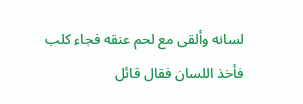لسانه وألقى مع لحم عنقه فجاء كلب فأخذ اللسان فقال قائل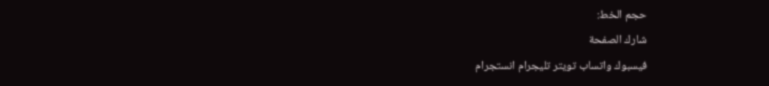حجم الخط:
شارك الصفحة
فيسبوك واتساب تويتر تليجرام انستجرام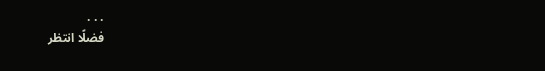. . .
فضلًا انتظر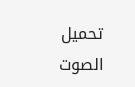تحميل الصوت